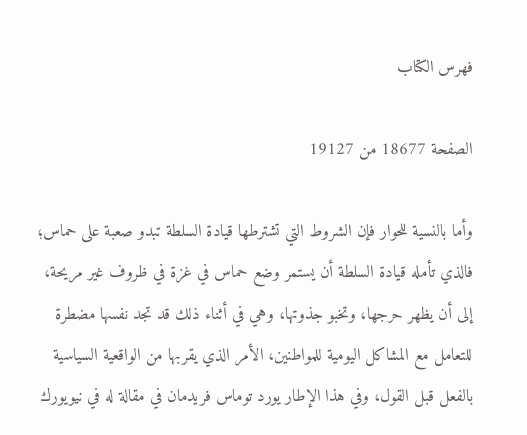فهرس الكتاب

الصفحة 18677 من 19127

وأما بالنسية للحوار فإن الشروط التي تشترطها قيادة السلطة تبدو صعبة على حماس؛ فالذي تأمله قيادة السلطة أن يستمر وضع حماس في غزة في ظروف غير مريحة، إلى أن يظهر حرجها، وتخبو جذوتها، وهي في أثناء ذلك قد تجد نفسها مضطرة للتعامل مع المشاكل اليومية للمواطنين، الأمر الذي يقربها من الواقعية السياسية بالفعل قبل القول، وفي هذا الإطار يورد توماس فريدمان في مقالة له في نيويورك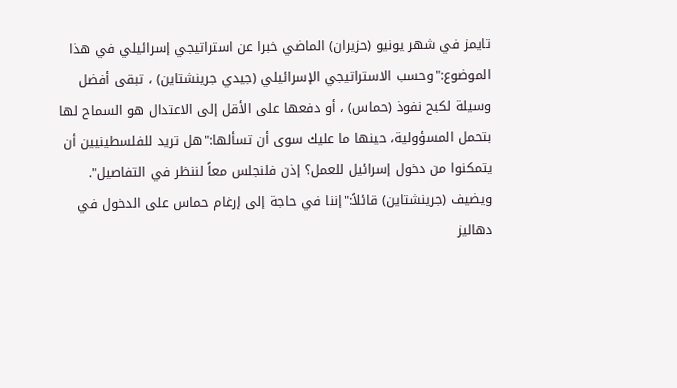تايمز في شهر يونيو (حزيران) الماضي خبرا عن استراتيجي إسرائيلي في هذا الموضوع:"وحسب الاستراتيجي الإسرائيلي (جيدي جرينشتاين) ، تبقى أفضل وسيلة لكبح نفوذ (حماس) ، أو دفعها على الأقل إلى الاعتدال هو السماح لها بتحمل المسؤولية، حينها ما عليك سوى أن تسألها:"هل تريد للفلسطينيين أن يتمكنوا من دخول إسرائيل للعمل؟ إذن فلنجلس معاً لننظر في التفاصيل". ويضيف (جرينشتاين) قائلاً:"إننا في حاجة إلى إرغام حماس على الدخول في دهاليز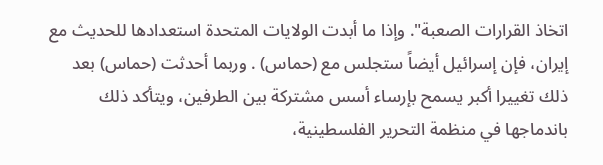اتخاذ القرارات الصعبة". وإذا ما أبدت الولايات المتحدة استعدادها للحديث مع إيران، فإن إسرائيل أيضاً ستجلس مع (حماس) . وربما أحدثت (حماس) بعد ذلك تغييرا أكبر يسمح بإرساء أسس مشتركة بين الطرفين، ويتأكد ذلك باندماجها في منظمة التحرير الفلسطينية،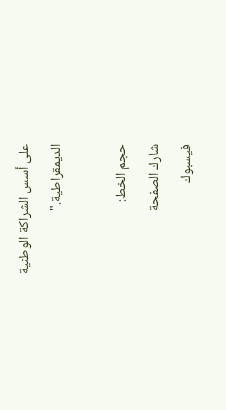على أسس الشراكة الوطنية الديمقراطية."

حجم الخط:
شارك الصفحة
فيسبوك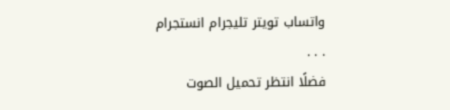واتساب تويتر تليجرام انستجرام
. . .
فضلًا انتظر تحميل الصوت